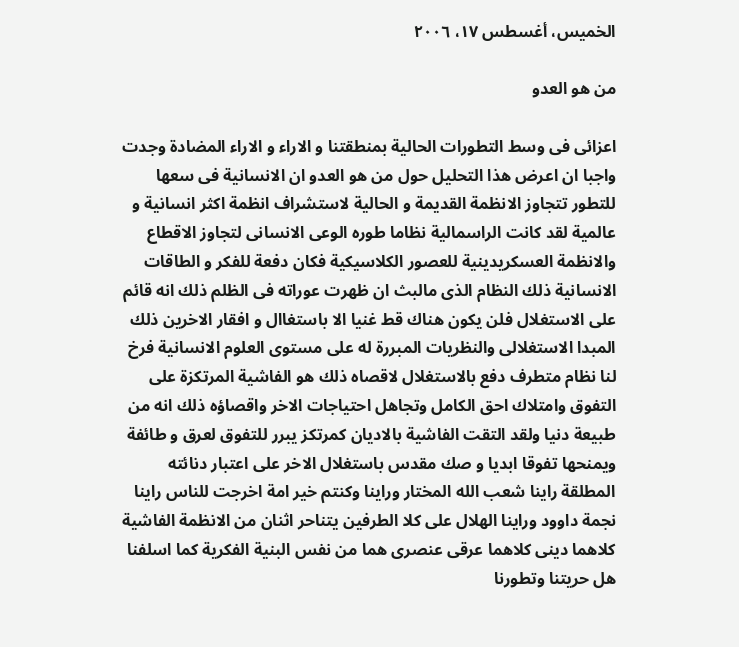الخميس، أغسطس ١٧، ٢٠٠٦

من هو العدو

اعزائى فى وسط التطورات الحالية بمنطقتنا و الاراء و الاراء المضادة وجدت واجبا ان اعرض هذا التحليل حول من هو العدو ان الانسانية فى سعها للتطور تتجاوز الانظمة القديمة و الحالية لاستشراف انظمة اكثر انسانية و عالمية لقد كانت الراسمالية نظاما طوره الوعى الانسانى لتجاوز الاقطاع والانظمة العسكريدينية للعصور الكلاسيكية فكان دفعة للفكر و الطاقات الانسانية ذلك النظام الذى مالبث ان ظهرت عوراته فى الظلم ذلك انه قائم على الاستغلال فلن يكون هناك قط غنيا الا باستغاال و افقار الاخرين ذلك المبدا الاستغلالى والنظريات المبررة له على مستوى العلوم الانسانية فرخ لنا نظام متطرف دفع بالاستغلال لاقصاه ذلك هو الفاشية المرتكزة على التفوق وامتلاك احق الكامل وتجاهل احتياجات الاخر واقصاؤه ذلك انه من طبيعة دنيا ولقد التقت الفاشية بالاديان كمرتكز يبرر للتفوق لعرق و طائفة ويمنحها تفوقا ابديا و صك مقدس باستغلال الاخر على اعتبار دنائته المطلقة راينا شعب الله المختار وراينا وكنتم خير امة اخرجت للناس راينا نجمة داوود وراينا الهلال على كلا الطرفين يتناحر اثنان من الانظمة الفاشية كلاهما دينى كلاهما عرقى عنصرى هما من نفس البنية الفكرية كما اسلفنا هل حريتنا وتطورنا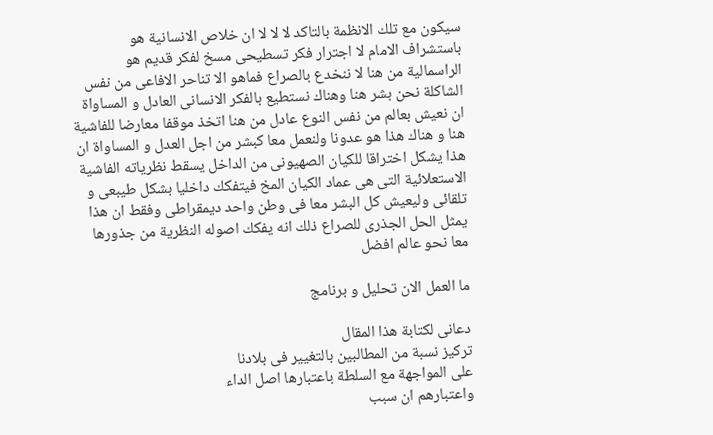سيكون مع تلك الانظمة بالتاكد لا لا لا ان خلاص الانسانية هو باستشراف الامام لا اجترار فكر تسطيحى مسخ لفكر قديم هو الراسمالية من هنا لا ننخدع بالصراع فماهو الا تناحر الافاعى من نفس الشاكلة نحن بشر هنا وهناك نستطيع بالفكر الانسانى العادل و المساواة ان نعيش بعالم من نفس النوع عادل من هنا اتخذ موقفا معارضا للفاشية هنا و هناك هذا هو عدونا ولنعمل معا كبشر من اجل العدل و المساواة ان هذا يشكل اختراقا للكيان الصهيونى من الداخل يسقط نظرياته الفاشية الاستعلائية التى هى عماد الكيان المخ فيتفكك داخليا بشكل طيبعى و تلقائى وليعيش كل البشر معا فى وطن واحد ديمقراطى وفقط ان هذا يمثل الحل الجذرى للصراع ذلك انه يفكك اصوله النظرية من جذورها معا نحو عالم افضل

ما العمل الان تحليل و برنامج

دعانى لكتابة هذا المقال
تركيز نسبة من المطالبين بالتغيير فى بلادنا
على المواجهة مع السلطة باعتبارها اصل الداء
واعتبارهم ان سبب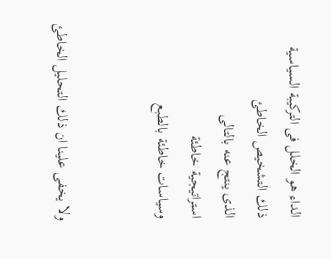الداء هو الخلل فى التركيبة السياسية
ذلك التشخيص الخاطئ
الذى ينتج عنه بالتالى
استراتيجية خاطئة
وسياسات خاطئة بالطبع


ولا يخفى علينا ان ذلك التحليل الخاطئ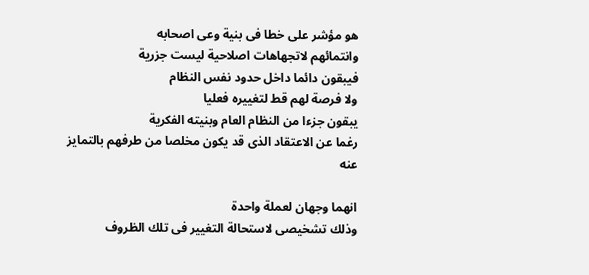هو مؤشر على خطا فى بنية وعى اصحابه
وانتمائهم لاتجهاهات اصلاحية ليست جزرية
فيبقون دائما داخل حدود نفس النظام
ولا فرصة لهم قط لتغييره فعليا
يبقون جزءا من النظام العام وبنيته الفكرية
رغما عن الاعتقاد الذى قد يكون مخلصا من طرفهم بالتمايز عنه

انهما وجهان لعملة واحدة
وذلك تشخيصى لاستحالة التغيير فى تلك الظروف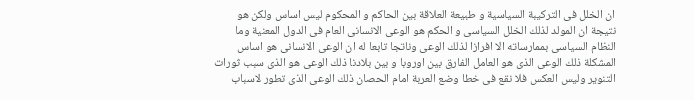ان الخلل فى التركيبة السياسية و طبيعة العلاقة بين الحاكم و المحكوم ليس اساس ولكن هو نتيجة ان المولد لذلك الخلل السياسى و الحكم هو الوعى الانسانى العام فى الدول المعنية وما النظام السياسى بممارساته الا افرازا لذلك الوعى وناتجا تابعا له ان الوعى الانسانى هو اساس المشكلة ذلك الوعى الذى هو العامل الفارق بين اوروبا و بين بلادنا ذلك الوعى هو الذى سبب ثورات التنوير وليس العكس فلا نقع فى خطا وضع العربة امام الحصان ذلك الوعى الذى تطور لاسباب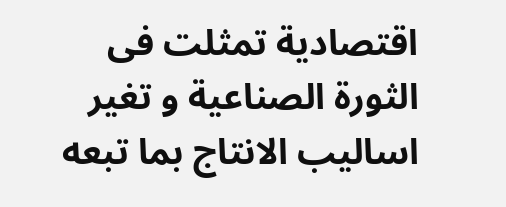اقتصادية تمثلت فى الثورة الصناعية و تغير اساليب الانتاج بما تبعه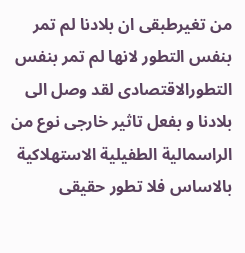من تغيرطبقى ان بلادنا لم تمر بنفس التطور لانها لم تمر بنفس التطورالاقتصادى لقد وصل الى بلادنا و بفعل تاثير خارجى نوع من الراسمالية الطفيلية الاستهلاكية بالاساس فلا تطور حقيقى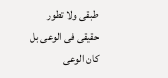طبقى ولا تطور حقيقى فى الوعى بل كان الوعى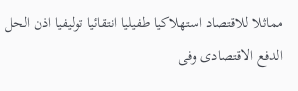مماثلا للاقتصاد استهلاكيا طفيليا انتقائيا توليفيا اذن الحل الدفع الاقتصادى وفى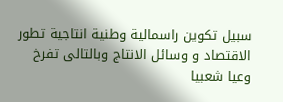سبيل تكوين راسمالية وطنية انتاجية تطور الاقتصاد و وسائل الانتاج وبالتالى تفرخ وعيا شعبيا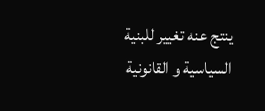ينتج عنه تغيير للبنية السياسية و القانونية